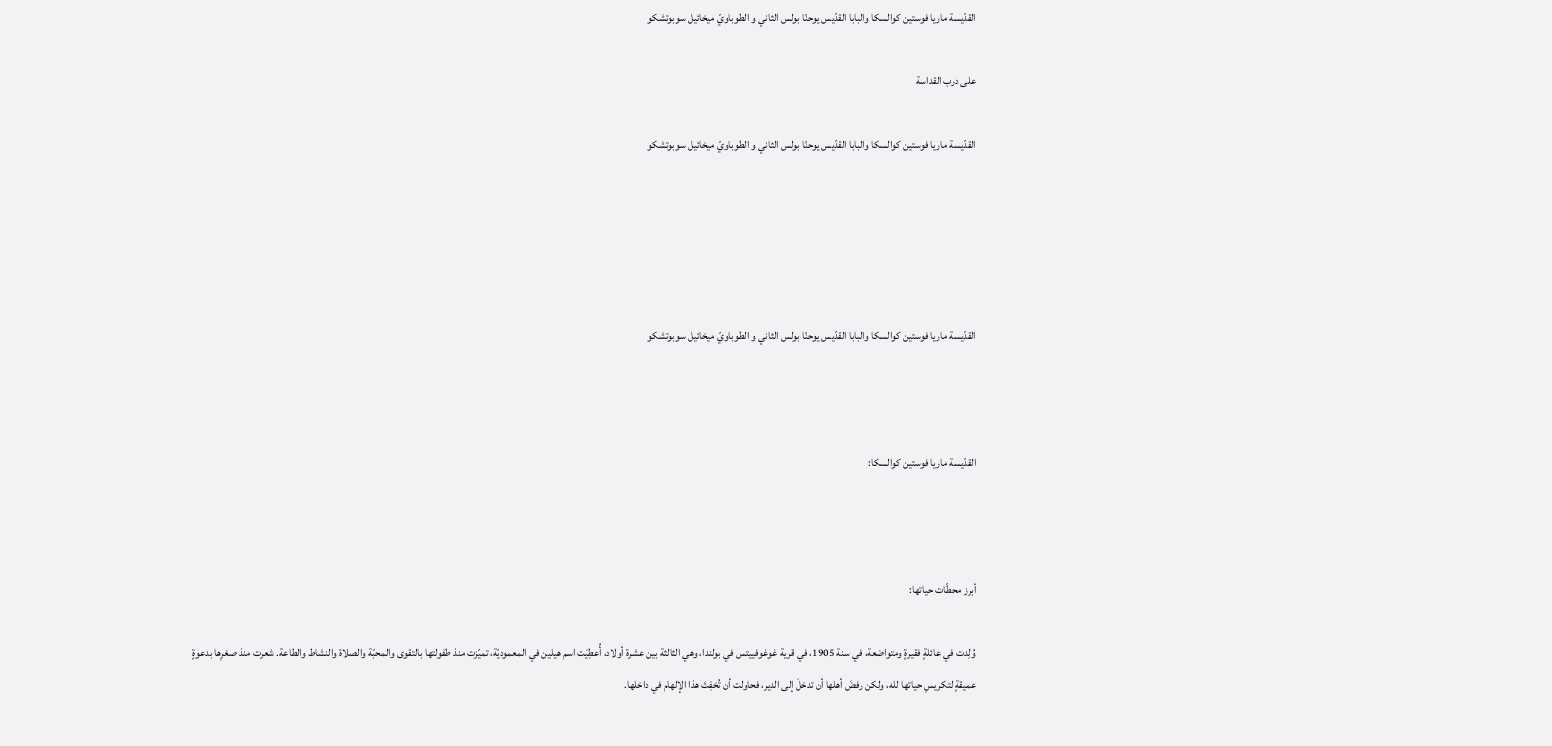القدّيسة ماريا فوستين كوالسكا والبابا القدّيس يوحنّا بولس الثاني و الطوباويّ ميخائيل سوبوتشكو

على درب القداسة

القدّيسة ماريا فوستين كوالسكا والبابا القدّيس يوحنّا بولس الثاني و الطوباويّ ميخائيل سوبوتشكو





القدّيسة ماريا فوستين كوالسكا والبابا القدّيس يوحنّا بولس الثاني و الطوباويّ ميخائيل سوبوتشكو



القدّيسة ماريا فوستين كوالسكا:



أبرز محطّات حياتها:

وُلِدت في عائلةٍ فقيرةٍ ومتواضعة، في سنة 1905، في قرية غوغوفييتس في بولندا، وهي الثالثة بين عشرة أولاد، أُعطِيَت اسم هيلين في المعموديّة، تميّزت منذ طفولتها بالتقوى والمحبّة والصلاة والنشاط والطاعة. شعرت منذ صغرِها بدعوةٍ عميقةٍ لتكريسِ حياتها لله، ولكن رفضَ أهلها أن تدخلَ إلى الدير، فحاولت أن تُخفِتَ هذا الإلهام في داخلها.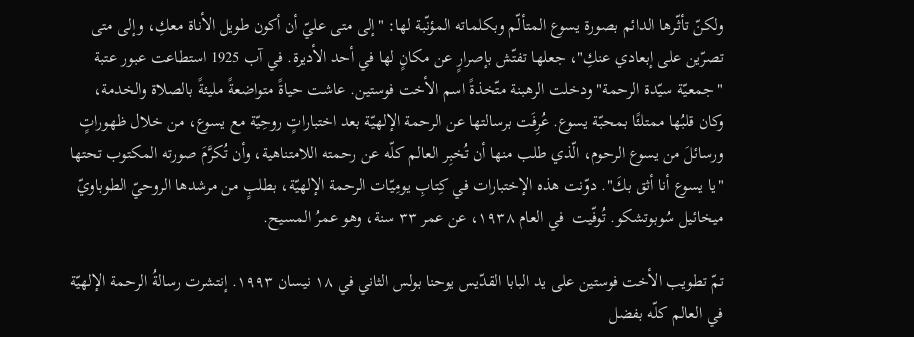ولكنّ تأثّـرها الدائم بصورة يسوع المتألّم وبكلماته المؤنّبة لها: "إلى متى عليّ أن أكون طويل الأناة معكِ، وإلى متى تصرّين على إبعادي عنكِ"، جعلها تفتّش بإصرارٍ عن مكانٍ لها في أحد الأديرة. في آب 1925 استطاعت عبور عتبة "جمعيّة سيّدة الرحمة" ودخلت الرهبنة متّخذةً اسم الأخت فوستين. عاشت حياةً متواضعةً مليئةً بالصلاة والخدمة، وكان قلبُها ممتلئًا بمحبّة يسوع. عُرِفَت برسالتها عن الرحمة الإلهيّة بعد اختباراتٍ روحِيّة مع يسوع، من خلال ظهوراتٍ ورسائلَ من يسوع الرحوم، الّذي طلب منها أن تُخبِر العالم كلّه عن رحمته اللامتناهية، وأن تُكرَّمَ صورته المكتوب تحتها "يا يسوع أنا أثق بكَ". دوّنت هذه الإختبارات في كِتابِ يومِيّات الرحمة الإلهيّة، بطلبٍ من مرشدها الروحيّ الطوباويّ ميخائيل سُوبوتشكو. تُوفّيت  في العام ١٩۳۸، عن عمر ۳۳ سنة، وهو عمرُ المسيح.

تمّ تطويب الأخت فوستين على يد البابا القدّيس يوحنا بولس الثاني في ١۸ نيسان ١٩٩۳. إنتشرت رسالةُ الرحمة الإلهيّة في العالم كلّه بفضل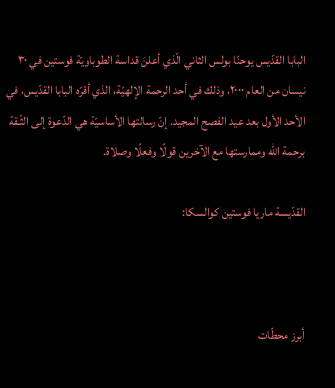البابا القدّيس يوحنّا بولس الثاني الّذي أعلنَ قداسة الطوباويّة فوستين في ۳۰ نيسان من العام ۲۰۰۰، وذلك في أحد الرحمة الإلهيّة، الذي أقرّه البابا القدّيس، في الأحد الأول بعد عيد الفصح المجيد. إنّ رسالتها الأساسيّة هي الدّعوة إلى الثّـقة برحمة الله وممارستها مع الآخرين قولًا وفعلًا وصلاة.

القدّيسة ماريا فوستين كوالسكا:



أبرز محطّات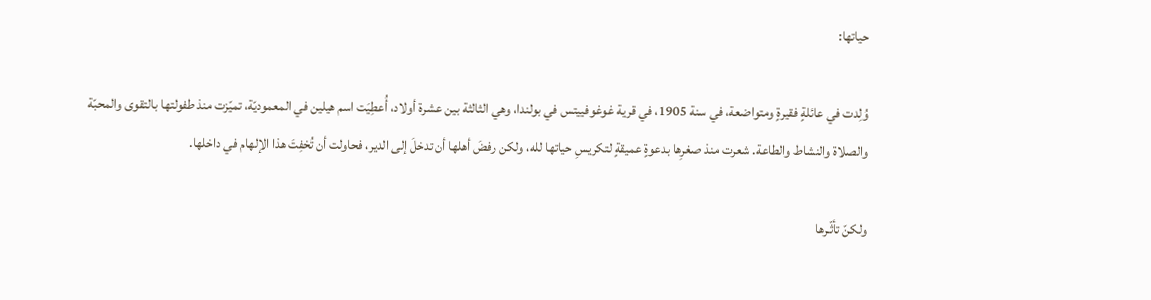حياتها:

وُلِدت في عائلةٍ فقيرةٍ ومتواضعة، في سنة 1905، في قرية غوغوفييتس في بولندا، وهي الثالثة بين عشرة أولاد، أُعطِيَت اسم هيلين في المعموديّة، تميّزت منذ طفولتها بالتقوى والمحبّة والصلاة والنشاط والطاعة. شعرت منذ صغرِها بدعوةٍ عميقةٍ لتكريسِ حياتها لله، ولكن رفضَ أهلها أن تدخلَ إلى الدير، فحاولت أن تُخفِتَ هذا الإلهام في داخلها.

ولكنّ تأثّـرها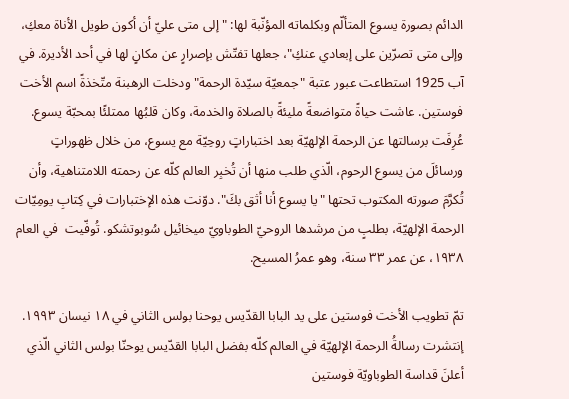الدائم بصورة يسوع المتألّم وبكلماته المؤنّبة لها: "إلى متى عليّ أن أكون طويل الأناة معكِ، وإلى متى تصرّين على إبعادي عنكِ"، جعلها تفتّش بإصرارٍ عن مكانٍ لها في أحد الأديرة. في آب 1925 استطاعت عبور عتبة "جمعيّة سيّدة الرحمة" ودخلت الرهبنة متّخذةً اسم الأخت فوستين. عاشت حياةً متواضعةً مليئةً بالصلاة والخدمة، وكان قلبُها ممتلئًا بمحبّة يسوع. عُرِفَت برسالتها عن الرحمة الإلهيّة بعد اختباراتٍ روحِيّة مع يسوع، من خلال ظهوراتٍ ورسائلَ من يسوع الرحوم، الّذي طلب منها أن تُخبِر العالم كلّه عن رحمته اللامتناهية، وأن تُكرَّمَ صورته المكتوب تحتها "يا يسوع أنا أثق بكَ". دوّنت هذه الإختبارات في كِتابِ يومِيّات الرحمة الإلهيّة، بطلبٍ من مرشدها الروحيّ الطوباويّ ميخائيل سُوبوتشكو. تُوفّيت  في العام ١٩۳۸، عن عمر ۳۳ سنة، وهو عمرُ المسيح.

تمّ تطويب الأخت فوستين على يد البابا القدّيس يوحنا بولس الثاني في ١۸ نيسان ١٩٩۳. إنتشرت رسالةُ الرحمة الإلهيّة في العالم كلّه بفضل البابا القدّيس يوحنّا بولس الثاني الّذي أعلنَ قداسة الطوباويّة فوستين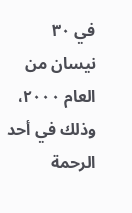في ۳۰ نيسان من العام ۲۰۰۰، وذلك في أحد الرحمة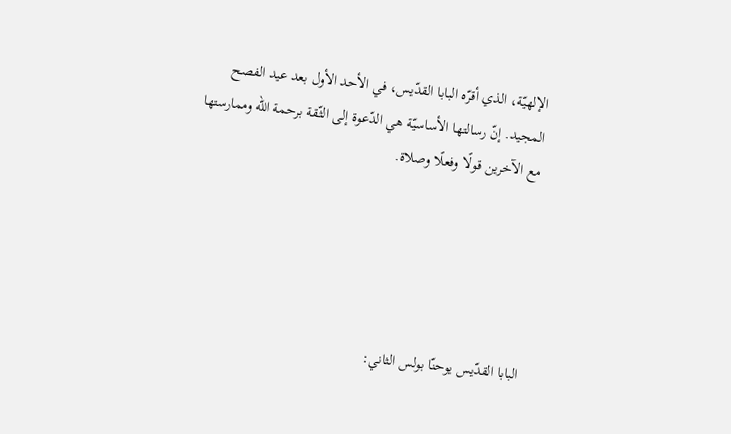الإلهيّة، الذي أقرّه البابا القدّيس، في الأحد الأول بعد عيد الفصح المجيد. إنّ رسالتها الأساسيّة هي الدّعوة إلى الثّـقة برحمة الله وممارستها مع الآخرين قولًا وفعلًا وصلاة.





البابا القدّيس يوحنّا بولس الثاني: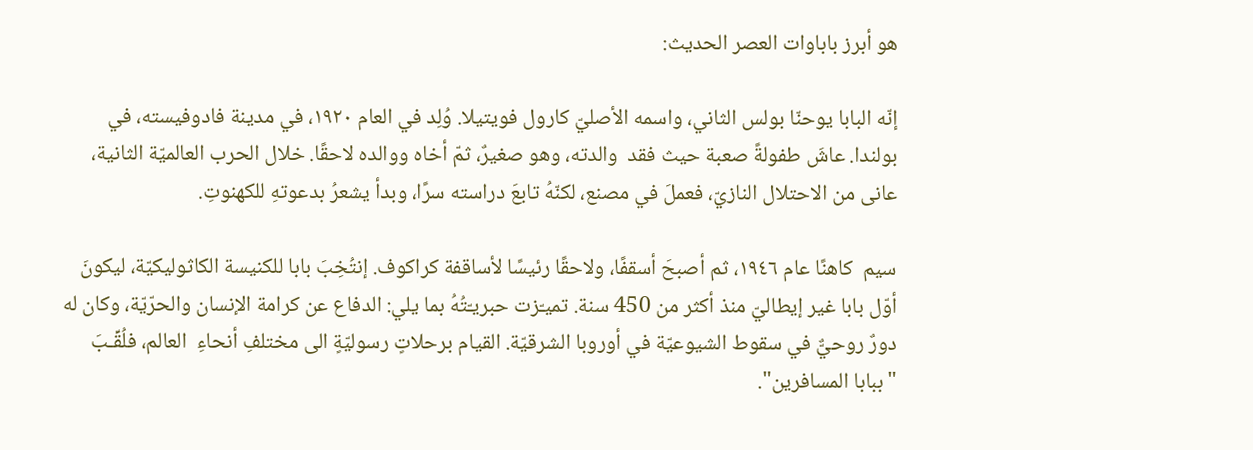هو أبرز باباوات العصر الحديث:

إنّه البابا يوحنّا بولس الثاني، واسمه الأصليّ كارول فويتيلا. وُلِد في العام ١٩۲۰، في مدينة فادوفيسته، في بولندا. عاشَ طفولةً صعبة حيث فقد  والدته، وهو صغيرٌ، ثمّ أخاه ووالده لاحقًا. خلال الحرب العالميّة الثانية، عانى من الاحتلال النازيّ، فعملَ في مصنع، لكنّهُ تابعَ دراسته سرًا، وبدأ يشعرُ بدعوتهِ للكهنوتِ.

سيم  كاهنًا عام ١٩٤٦، ثم أصبحَ أسقفًا، ولاحقًا رئيسًا لأساقفة كراكوف. إنتُخِبَ بابا للكنيسة الكاثوليكيّة، ليكونَ  أوّل بابا غير إيطاليّ منذ أكثر من 450 سنة. تميـّزت حبريـّتُهُ بما يلي: الدفاع عن كرامة الإنسان والحرّيّة، وكان له دورٌ روحيٌّ في سقوط الشيوعيّة في أوروبا الشرقيّة. القيام برحلاتٍ رسوليّةٍ الى مختلفِ أنحاءِ  العالم، فلُقِّـبَ "ببابا المسافرين".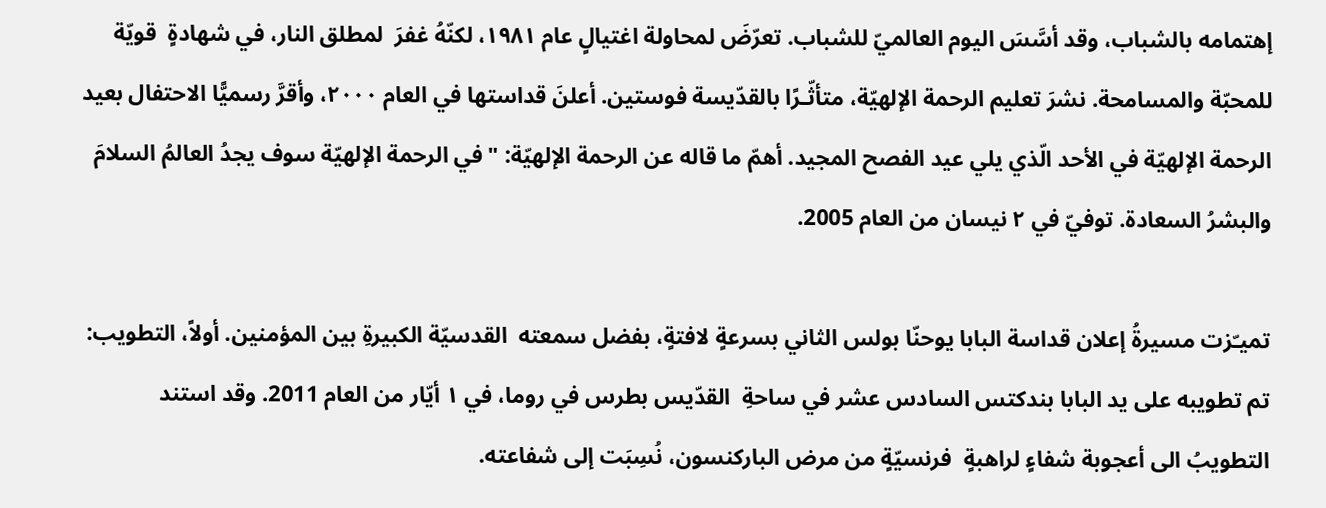إهتمامه بالشباب، وقد أسَّسَ اليوم العالميّ للشباب. تعرّضَ لمحاولة اغتيالٍ عام ١٩۸١، لكنّهُ غفرَ  لمطلق النار، في شهادةٍ  قويّة للمحبّة والمسامحة. نشرَ تعليم الرحمة الإلهيّة، متأثّـرًا بالقدّيسة فوستين. أعلنَ قداستها في العام ۲۰۰۰، وأقرَّ رسميًّا الاحتفال بعيد الرحمة الإلهيّة في الأحد الّذي يلي عيد الفصح المجيد. أهمّ ما قاله عن الرحمة الإلهيّة: "في الرحمة الإلهيّة سوف يجدُ العالمُ السلامَ والبشرُ السعادة. توفيّ في ۲ نيسان من العام 2005.

تميـّزت مسيرةُ إعلان قداسة البابا يوحنّا بولس الثاني بسرعةٍ لافتةٍ، بفضل سمعته  القدسيّة الكبيرةِ بين المؤمنين. أولاً، التطويب: تم تطويبه على يد البابا بندكتس السادس عشر في ساحةِ  القدّيس بطرس في روما، في ١ أيّار من العام 2011. وقد استند التطويبُ الى أعجوبة شفاءٍ لراهبةٍ  فرنسيّةٍ من مرض الباركنسون، نُسِبَت إلى شفاعته.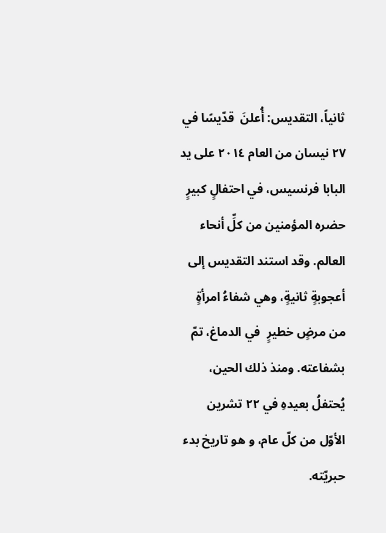ثانياً، التقديس: أُعلنَ  قدّيسًا في ۲۷ نيسان من العام ۲۰١٤ على يد البابا فرنسيس، في احتفالٍ كبيرٍ حضره المؤمنين من كلِّ أنحاء العالم. وقد استند التقديس إلى أعجوبةٍ ثانيةٍ، وهي شفاءُ امرأةٍ من مرضٍ خطيرٍ  في الدماغ، تمّ بشفاعته. ومنذ ذلك الحين، يُحتفلُ بعيدهِ في ۲۲ تشرين الأوّل من كلّ عام، و هو تاريخ بدء حبريّته.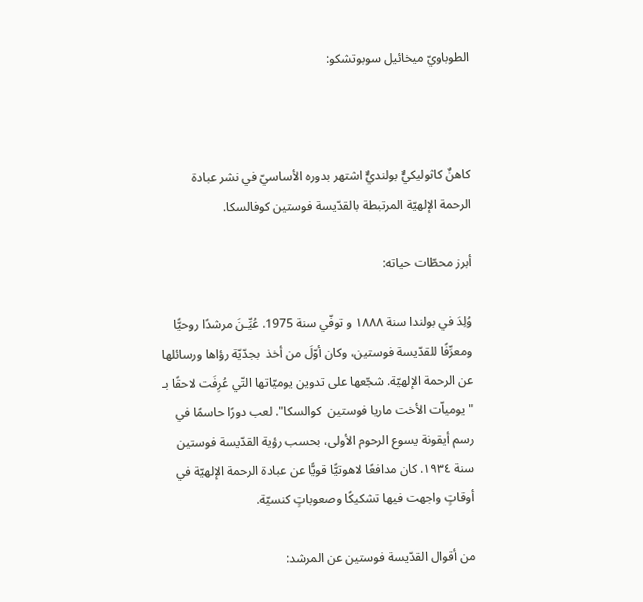الطوباويّ ميخائيل سوبوتشكو:



كاهنٌ كاثوليكيٌّ بولنديٌّ اشتهر بدوره الأساسيّ في نشر عبادة الرحمة الإلهيّة المرتبطة بالقدّيسة فوستين كوفالسكا.

أبرز محطّات حياته:

وُلِدَ في بولندا سنة ١۸۸۸ و توفّي سنة 1975. عُيِّـنَ مرشدًا روحيًّا ومعرِّفًا للقدّيسة فوستين، وكان أوّلَ من أخذ  بجدّيّة رؤاها ورسائلها عن الرحمة الإلهيّة. شجّعها على تدوين يوميّاتها التّي عُرِفَت لاحقًا بـ "يومياّت الأخت ماريا فوستين  كوالسكا". لعب دورًا حاسمًا في رسم أيقونة يسوع الرحوم الأولى، بحسب رؤية القدّيسة فوستين سنة ١٩۳٤. كان مدافعًا لاهوتيًّا قويًّا عن عبادة الرحمة الإلهيّة في أوقاتٍ واجهت فيها تشكيكًا وصعوباتٍ كنسيّة.

من أقوال القدّيسة فوستين عن المرشد: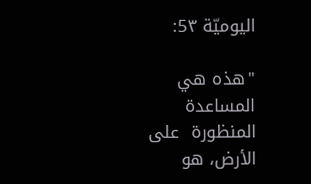اليوميّة 5۳:

"هذه هي المساعدة  المنظورة  على الأرض، هو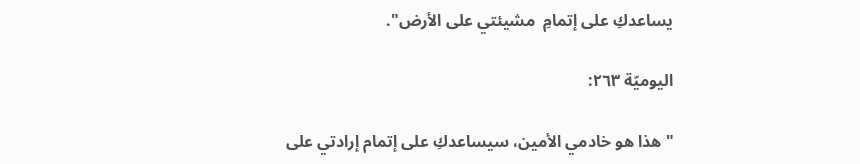يساعدكِ على إتمامِ  مشيئتي على الأرض".

اليوميّة ۲٦۳:

"هذا هو خادمي الأمين، سيساعدكِ على إتمام إرادتي على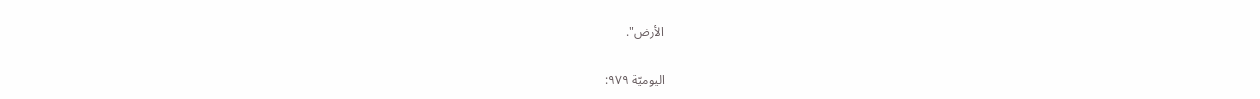الأرض".

اليوميّة ٩۷٩: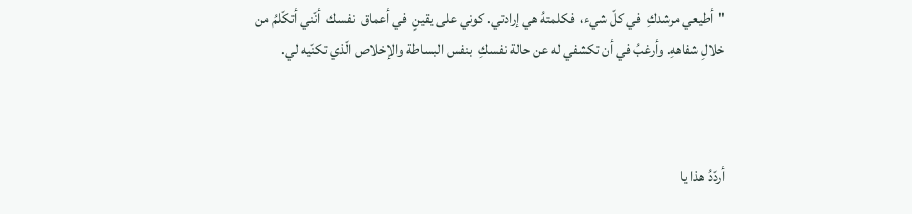"أطيعي مرشدكِ  في كلّ شيء،  فكلمتهُ هي إرادتي. كوني على يقينٍ  في أعماق  نفسك  أنّني أتكّلمُ من خلالِ شفاههِ. وأرغبُ في أن تكشفي له عن حالة نفسكِ  بنفس البساطة والإخلاص الّذي تكنّيه لي.



أردّدُ هذا يا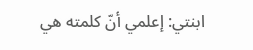ابنتي: إعلمي أنّ كلمته هي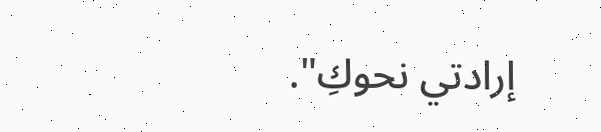إرادتي نحوكِ".